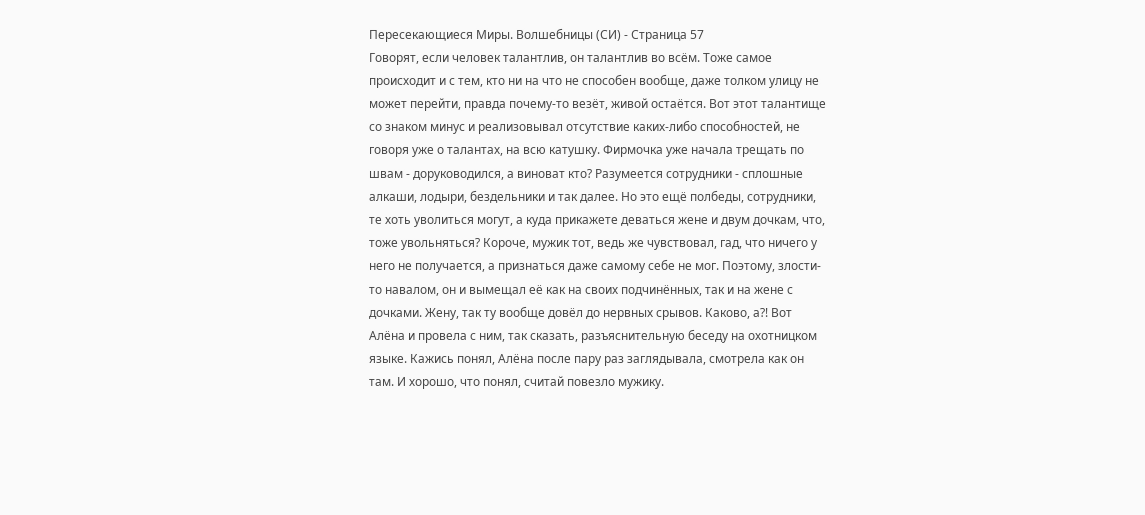Пересекающиеся Миры. Волшебницы (СИ) - Страница 57
Говорят, если человек талантлив, он талантлив во всём. Тоже самое происходит и с тем, кто ни на что не способен вообще, даже толком улицу не может перейти, правда почему-то везёт, живой остаётся. Вот этот талантище со знаком минус и реализовывал отсутствие каких-либо способностей, не говоря уже о талантах, на всю катушку. Фирмочка уже начала трещать по швам - доруководился, а виноват кто? Разумеется сотрудники - сплошные алкаши, лодыри, бездельники и так далее. Но это ещё полбеды, сотрудники, те хоть уволиться могут, а куда прикажете деваться жене и двум дочкам, что, тоже увольняться? Короче, мужик тот, ведь же чувствовал, гад, что ничего у него не получается, а признаться даже самому себе не мог. Поэтому, злости-то навалом, он и вымещал её как на своих подчинённых, так и на жене с дочками. Жену, так ту вообще довёл до нервных срывов. Каково, а?! Вот Алёна и провела с ним, так сказать, разъяснительную беседу на охотницком языке. Кажись понял, Алёна после пару раз заглядывала, смотрела как он там. И хорошо, что понял, считай повезло мужику.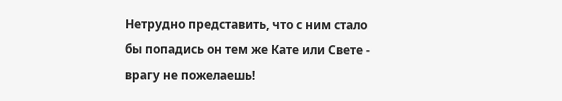Нетрудно представить, что с ним стало бы попадись он тем же Кате или Свете - врагу не пожелаешь!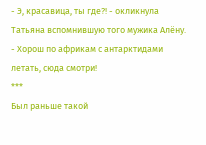- Э, красавица, ты где?! - окликнула Татьяна вспомнившую того мужика Алёну. - Хорош по африкам с антарктидами летать, сюда смотри!
***
Был раньше такой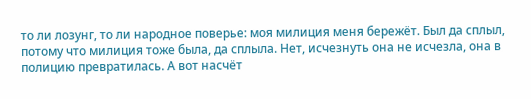то ли лозунг, то ли народное поверье: моя милиция меня бережёт. Был да сплыл, потому что милиция тоже была, да сплыла. Нет, исчезнуть она не исчезла, она в полицию превратилась. А вот насчёт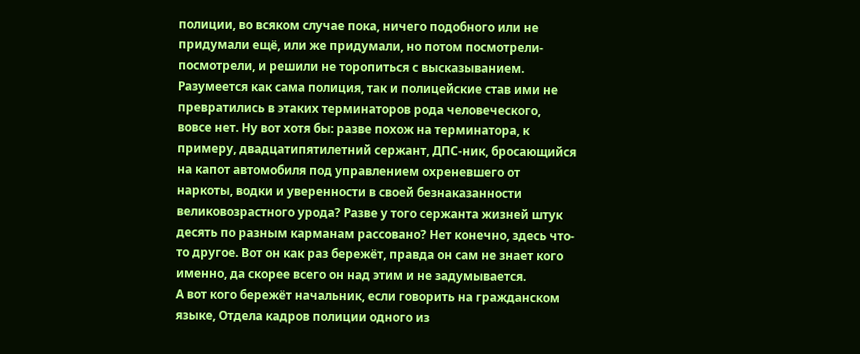полиции, во всяком случае пока, ничего подобного или не придумали ещё, или же придумали, но потом посмотрели-посмотрели, и решили не торопиться с высказыванием.
Разумеется как сама полиция, так и полицейские став ими не превратились в этаких терминаторов рода человеческого, вовсе нет. Ну вот хотя бы: разве похож на терминатора, к примеру, двадцатипятилетний сержант, ДПС-ник, бросающийся на капот автомобиля под управлением охреневшего от наркоты, водки и уверенности в своей безнаказанности великовозрастного урода? Разве у того сержанта жизней штук десять по разным карманам рассовано? Нет конечно, здесь что-то другое. Вот он как раз бережёт, правда он сам не знает кого именно, да скорее всего он над этим и не задумывается.
А вот кого бережёт начальник, если говорить на гражданском языке, Отдела кадров полиции одного из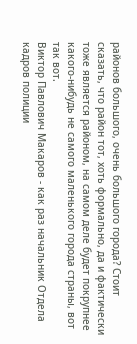районов большого, очень большого города? Стоит сказать, что район тот, хоть формально, да и фактически тоже является районом, на самом деле будет покрупнее какого-нибудь не самого маленького города страны, вот так вот.
Виктор Павлович Макаров - как раз начальник Отдела кадров полиции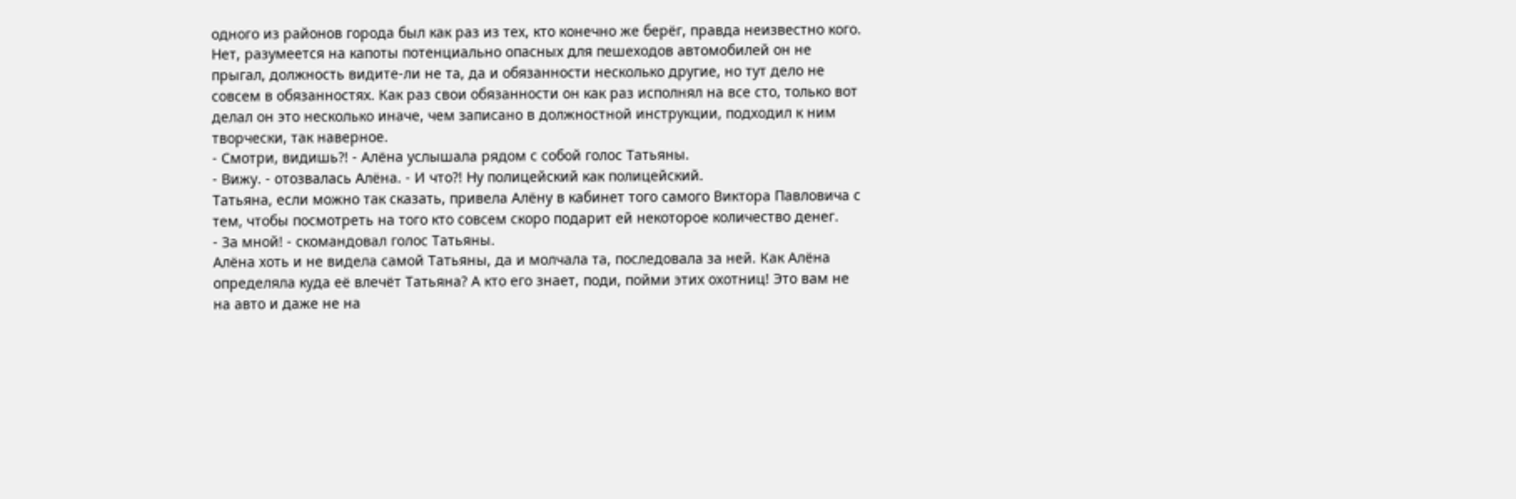одного из районов города был как раз из тех, кто конечно же берёг, правда неизвестно кого. Нет, разумеется на капоты потенциально опасных для пешеходов автомобилей он не прыгал, должность видите-ли не та, да и обязанности несколько другие, но тут дело не совсем в обязанностях. Как раз свои обязанности он как раз исполнял на все сто, только вот делал он это несколько иначе, чем записано в должностной инструкции, подходил к ним творчески, так наверное.
- Смотри, видишь?! - Алёна услышала рядом с собой голос Татьяны.
- Вижу. - отозвалась Алёна. - И что?! Ну полицейский как полицейский.
Татьяна, если можно так сказать, привела Алёну в кабинет того самого Виктора Павловича с тем, чтобы посмотреть на того кто совсем скоро подарит ей некоторое количество денег.
- За мной! - скомандовал голос Татьяны.
Алёна хоть и не видела самой Татьяны, да и молчала та, последовала за ней. Как Алёна определяла куда её влечёт Татьяна? А кто его знает, поди, пойми этих охотниц! Это вам не на авто и даже не на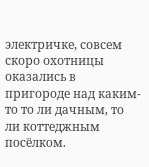электричке, совсем скоро охотницы оказались в пригороде над каким-то то ли дачным, то ли коттеджным посёлком.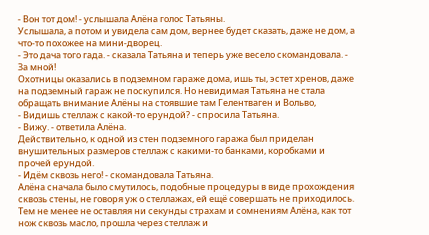- Вон тот дом! - услышала Алёна голос Татьяны.
Услышала, а потом и увидела сам дом, вернее будет сказать, даже не дом, а что-то похожее на мини-дворец.
- Это дача того гада. - сказала Татьяна и теперь уже весело скомандовала. - За мной!
Охотницы оказались в подземном гараже дома, ишь ты, эстет хренов, даже на подземный гараж не поскупился. Но невидимая Татьяна не стала обращать внимание Алёны на стоявшие там Гелентваген и Вольво,
- Видишь стеллаж с какой-то ерундой? - спросила Татьяна.
- Вижу. - ответила Алёна.
Действительно, к одной из стен подземного гаража был приделан внушительных размеров стеллаж с какими-то банками, коробками и прочей ерундой.
- Идём сквозь него! - скомандовала Татьяна.
Алёна сначала было смутилось, подобные процедуры в виде прохождения сквозь стены, не говоря уж о стеллажах, ей ещё совершать не приходилось. Тем не менее не оставляя ни секунды страхам и сомнениям Алёна, как тот нож сквозь масло, прошла через стеллаж и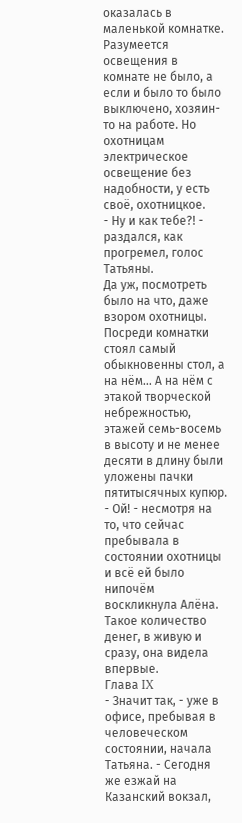оказалась в маленькой комнатке. Разумеется освещения в комнате не было, а если и было то было выключено, хозяин-то на работе. Но охотницам электрическое освещение без надобности, у есть своё, охотницкое.
- Ну и как тебе?! - раздался, как прогремел, голос Татьяны.
Да уж, посмотреть было на что, даже взором охотницы. Посреди комнатки стоял самый обыкновенны стол, а на нём... А на нём с этакой творческой небрежностью, этажей семь-восемь в высоту и не менее десяти в длину были уложены пачки пятитысячных купюр.
- Ой! - несмотря на то, что сейчас пребывала в состоянии охотницы и всё ей было нипочём воскликнула Алёна.
Такое количество денег, в живую и сразу, она видела впервые.
Глава IX
- Значит так, - уже в офисе, пребывая в человеческом состоянии, начала Татьяна. - Сегодня же езжай на Казанский вокзал,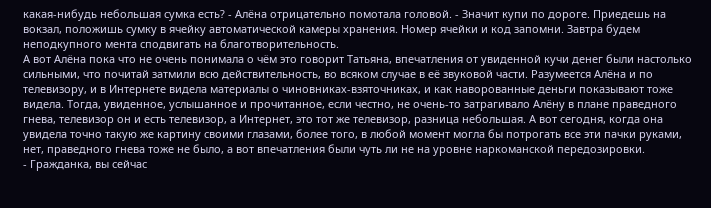какая-нибудь небольшая сумка есть? - Алёна отрицательно помотала головой. - Значит купи по дороге. Приедешь на вокзал, положишь сумку в ячейку автоматической камеры хранения. Номер ячейки и код запомни. Завтра будем неподкупного мента сподвигать на благотворительность.
А вот Алёна пока что не очень понимала о чём это говорит Татьяна, впечатления от увиденной кучи денег были настолько сильными, что почитай затмили всю действительность, во всяком случае в её звуковой части. Разумеется Алёна и по телевизору, и в Интернете видела материалы о чиновниках-взяточниках, и как наворованные деньги показывают тоже видела. Тогда, увиденное, услышанное и прочитанное, если честно, не очень-то затрагивало Алёну в плане праведного гнева, телевизор он и есть телевизор, а Интернет, это тот же телевизор, разница небольшая. А вот сегодня, когда она увидела точно такую же картину своими глазами, более того, в любой момент могла бы потрогать все эти пачки руками, нет, праведного гнева тоже не было, а вот впечатления были чуть ли не на уровне наркоманской передозировки.
- Гражданка, вы сейчас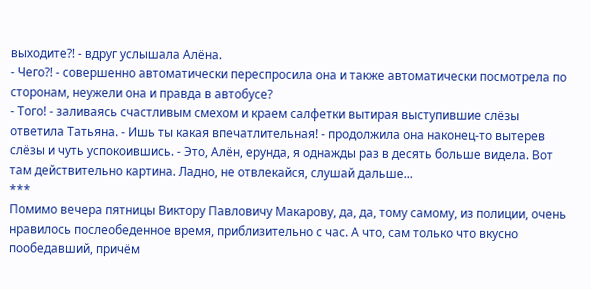выходите?! - вдруг услышала Алёна.
- Чего?! - совершенно автоматически переспросила она и также автоматически посмотрела по сторонам, неужели она и правда в автобусе?
- Того! - заливаясь счастливым смехом и краем салфетки вытирая выступившие слёзы ответила Татьяна. - Ишь ты какая впечатлительная! - продолжила она наконец-то вытерев слёзы и чуть успокоившись. - Это, Алён, ерунда, я однажды раз в десять больше видела. Вот там действительно картина. Ладно, не отвлекайся, слушай дальше...
***
Помимо вечера пятницы Виктору Павловичу Макарову, да, да, тому самому, из полиции, очень нравилось послеобеденное время, приблизительно с час. А что, сам только что вкусно пообедавший, причём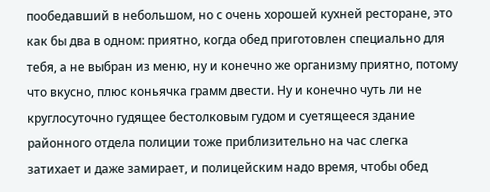пообедавший в небольшом, но с очень хорошей кухней ресторане, это как бы два в одном: приятно, когда обед приготовлен специально для тебя, а не выбран из меню, ну и конечно же организму приятно, потому что вкусно, плюс коньячка грамм двести. Ну и конечно чуть ли не круглосуточно гудящее бестолковым гудом и суетящееся здание районного отдела полиции тоже приблизительно на час слегка затихает и даже замирает, и полицейским надо время, чтобы обед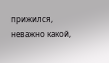прижился, неважно какой,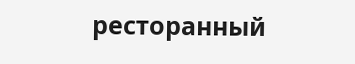ресторанный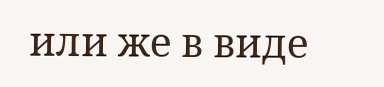или же в виде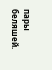пары беляшей.